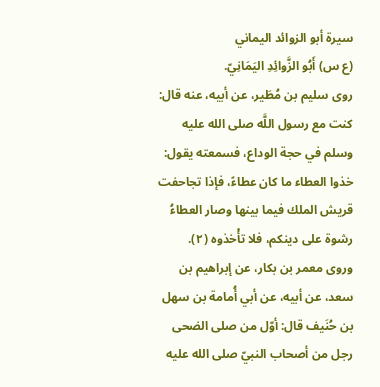سيرة أبو الزوائد اليماني
(ع س) أَبُو الزَّوائِدِ اليَمَانِيّ.
روى سليم بن مُطَير، عن أبيه، عنه قال: كنت مع رسول اللَّه صلى الله عليه وسلم في حجة الوداع، فسمعته يقول: خذوا العطاء ما كان عطاءً، فإذا تجاحفت قريش الملك فيما بينها وصار العطاءُ رشوة على دينكم، فلا تأْخذوه (٢).
وروى معمر بن بكار، عن إبراهيم بن سعد، عن أبيه، عن أبي أُمامة بن سهل بن حُنَيف قال: أوّل من صلى الضحى رجل من أصحاب النبيّ صلى الله عليه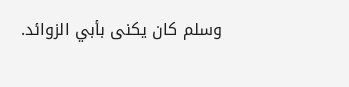وسلم كان يكنى بأبي الزوائد.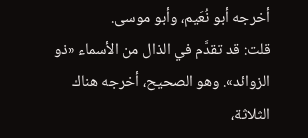أخرجه أبو نُعَيم، وأبو موسى.
قلت: قد تقدَّم في الذال من الأسماء «ذو الزوائد». وهو الصحيح، أخرجه هناك الثلاثة،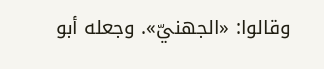وقالوا: «الجهنيّ». وجعله أبو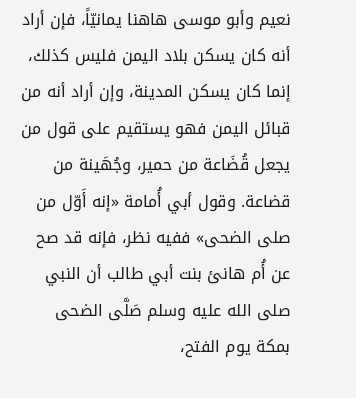نعيم وأبو موسى هاهنا يمانيّاً، فإن أراد أنه كان يسكن بلاد اليمن فليس كذلك، إنما كان يسكن المدينة، وإن أراد أنه من قبائل اليمن فهو يستقيم على قول من يجعل قُضَاعة من حمير، وجُهَينة من قضاعة. وقول أبي أُمامة «إنه أَوّل من صلى الضحى» ففيه نظر، فإنه قد صح عن أُم هانئ بنت أبي طالب أن النبي صلى الله عليه وسلم صَلَّى الضحى بمكة يوم الفتح،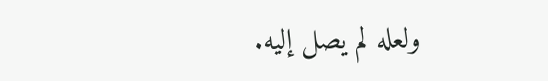ولعله لم يصل إليه.